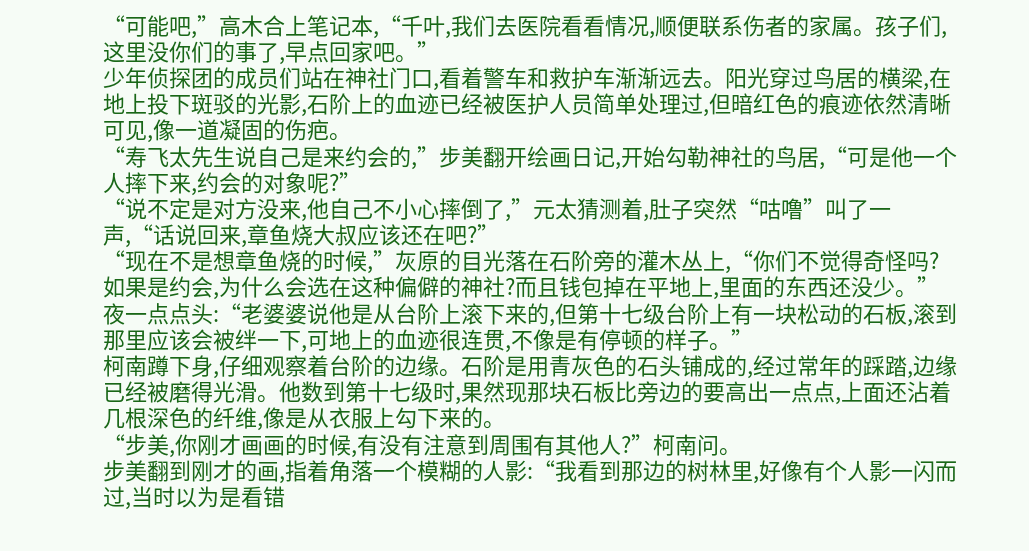“可能吧,”高木合上笔记本,“千叶,我们去医院看看情况,顺便联系伤者的家属。孩子们,这里没你们的事了,早点回家吧。”
少年侦探团的成员们站在神社门口,看着警车和救护车渐渐远去。阳光穿过鸟居的横梁,在地上投下斑驳的光影,石阶上的血迹已经被医护人员简单处理过,但暗红色的痕迹依然清晰可见,像一道凝固的伤疤。
“寿飞太先生说自己是来约会的,”步美翻开绘画日记,开始勾勒神社的鸟居,“可是他一个人摔下来,约会的对象呢?”
“说不定是对方没来,他自己不小心摔倒了,”元太猜测着,肚子突然“咕噜”叫了一声,“话说回来,章鱼烧大叔应该还在吧?”
“现在不是想章鱼烧的时候,”灰原的目光落在石阶旁的灌木丛上,“你们不觉得奇怪吗?如果是约会,为什么会选在这种偏僻的神社?而且钱包掉在平地上,里面的东西还没少。”
夜一点点头:“老婆婆说他是从台阶上滚下来的,但第十七级台阶上有一块松动的石板,滚到那里应该会被绊一下,可地上的血迹很连贯,不像是有停顿的样子。”
柯南蹲下身,仔细观察着台阶的边缘。石阶是用青灰色的石头铺成的,经过常年的踩踏,边缘已经被磨得光滑。他数到第十七级时,果然现那块石板比旁边的要高出一点点,上面还沾着几根深色的纤维,像是从衣服上勾下来的。
“步美,你刚才画画的时候,有没有注意到周围有其他人?”柯南问。
步美翻到刚才的画,指着角落一个模糊的人影:“我看到那边的树林里,好像有个人影一闪而过,当时以为是看错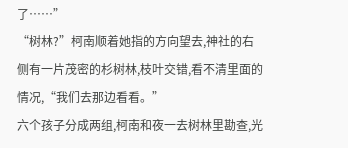了……”
“树林?”柯南顺着她指的方向望去,神社的右侧有一片茂密的杉树林,枝叶交错,看不清里面的情况,“我们去那边看看。”
六个孩子分成两组,柯南和夜一去树林里勘查,光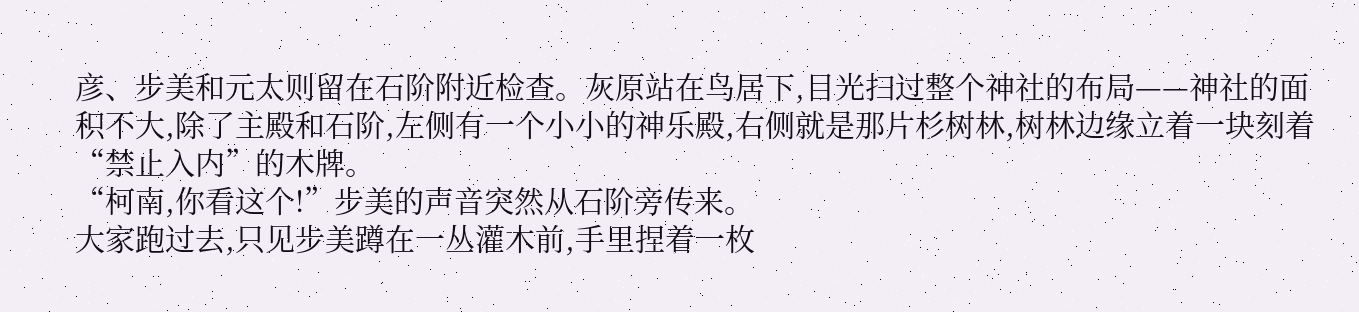彦、步美和元太则留在石阶附近检查。灰原站在鸟居下,目光扫过整个神社的布局——神社的面积不大,除了主殿和石阶,左侧有一个小小的神乐殿,右侧就是那片杉树林,树林边缘立着一块刻着“禁止入内”的木牌。
“柯南,你看这个!”步美的声音突然从石阶旁传来。
大家跑过去,只见步美蹲在一丛灌木前,手里捏着一枚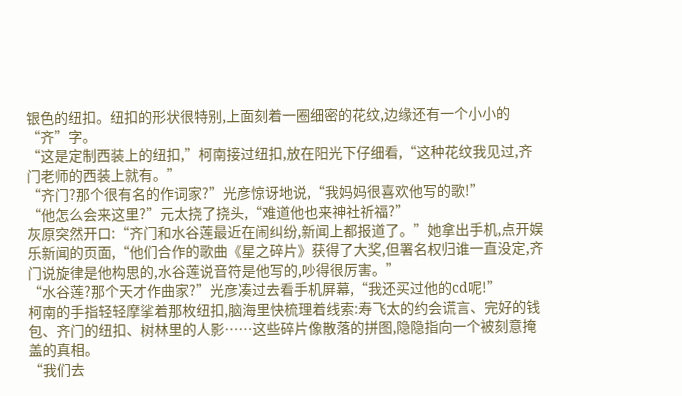银色的纽扣。纽扣的形状很特别,上面刻着一圈细密的花纹,边缘还有一个小小的“齐”字。
“这是定制西装上的纽扣,”柯南接过纽扣,放在阳光下仔细看,“这种花纹我见过,齐门老师的西装上就有。”
“齐门?那个很有名的作词家?”光彦惊讶地说,“我妈妈很喜欢他写的歌!”
“他怎么会来这里?”元太挠了挠头,“难道他也来神社祈福?”
灰原突然开口:“齐门和水谷莲最近在闹纠纷,新闻上都报道了。”她拿出手机,点开娱乐新闻的页面,“他们合作的歌曲《星之碎片》获得了大奖,但署名权归谁一直没定,齐门说旋律是他构思的,水谷莲说音符是他写的,吵得很厉害。”
“水谷莲?那个天才作曲家?”光彦凑过去看手机屏幕,“我还买过他的cd呢!”
柯南的手指轻轻摩挲着那枚纽扣,脑海里快梳理着线索:寿飞太的约会谎言、完好的钱包、齐门的纽扣、树林里的人影……这些碎片像散落的拼图,隐隐指向一个被刻意掩盖的真相。
“我们去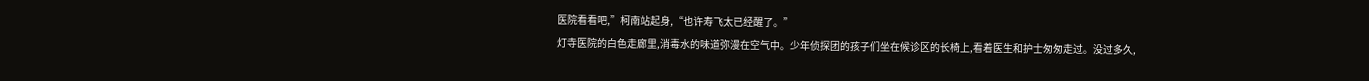医院看看吧,”柯南站起身,“也许寿飞太已经醒了。”
灯寺医院的白色走廊里,消毒水的味道弥漫在空气中。少年侦探团的孩子们坐在候诊区的长椅上,看着医生和护士匆匆走过。没过多久,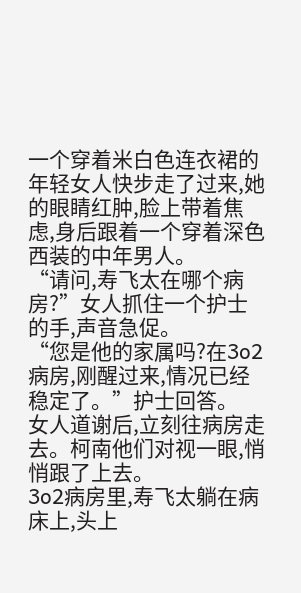一个穿着米白色连衣裙的年轻女人快步走了过来,她的眼睛红肿,脸上带着焦虑,身后跟着一个穿着深色西装的中年男人。
“请问,寿飞太在哪个病房?”女人抓住一个护士的手,声音急促。
“您是他的家属吗?在3o2病房,刚醒过来,情况已经稳定了。”护士回答。
女人道谢后,立刻往病房走去。柯南他们对视一眼,悄悄跟了上去。
3o2病房里,寿飞太躺在病床上,头上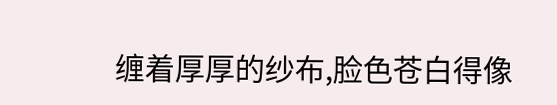缠着厚厚的纱布,脸色苍白得像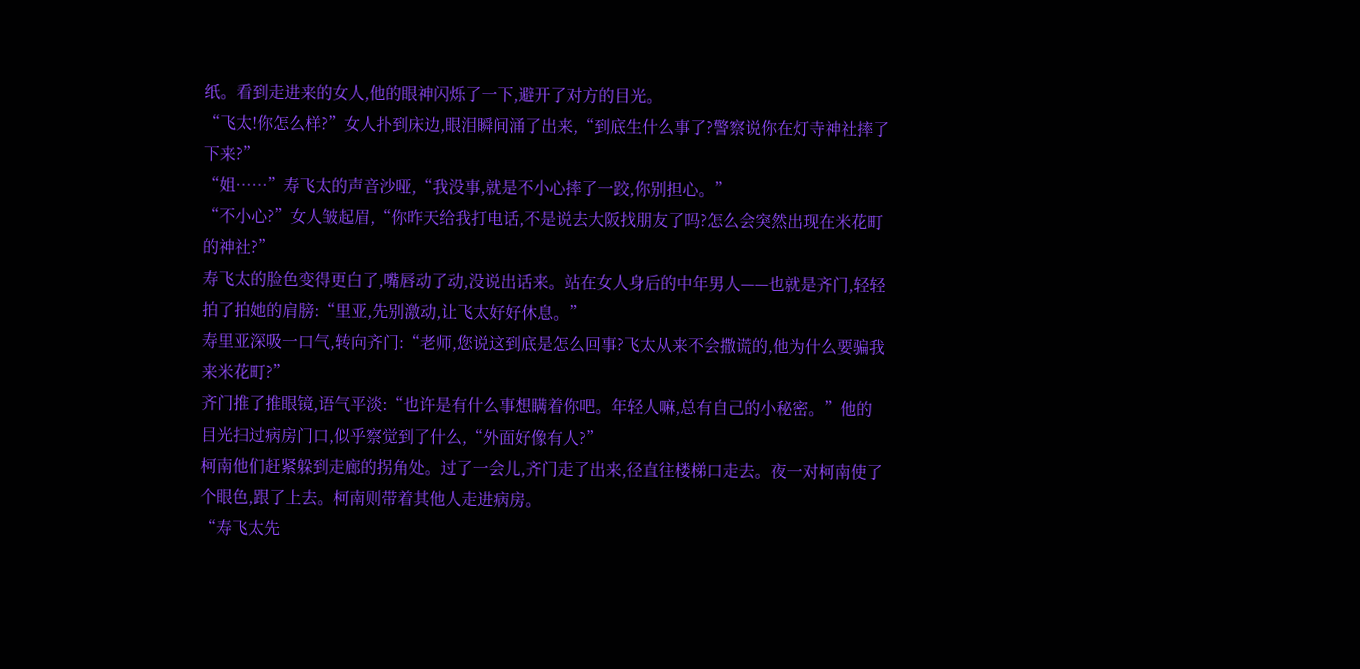纸。看到走进来的女人,他的眼神闪烁了一下,避开了对方的目光。
“飞太!你怎么样?”女人扑到床边,眼泪瞬间涌了出来,“到底生什么事了?警察说你在灯寺神社摔了下来?”
“姐……”寿飞太的声音沙哑,“我没事,就是不小心摔了一跤,你别担心。”
“不小心?”女人皱起眉,“你昨天给我打电话,不是说去大阪找朋友了吗?怎么会突然出现在米花町的神社?”
寿飞太的脸色变得更白了,嘴唇动了动,没说出话来。站在女人身后的中年男人——也就是齐门,轻轻拍了拍她的肩膀:“里亚,先别激动,让飞太好好休息。”
寿里亚深吸一口气,转向齐门:“老师,您说这到底是怎么回事?飞太从来不会撒谎的,他为什么要骗我来米花町?”
齐门推了推眼镜,语气平淡:“也许是有什么事想瞒着你吧。年轻人嘛,总有自己的小秘密。”他的目光扫过病房门口,似乎察觉到了什么,“外面好像有人?”
柯南他们赶紧躲到走廊的拐角处。过了一会儿,齐门走了出来,径直往楼梯口走去。夜一对柯南使了个眼色,跟了上去。柯南则带着其他人走进病房。
“寿飞太先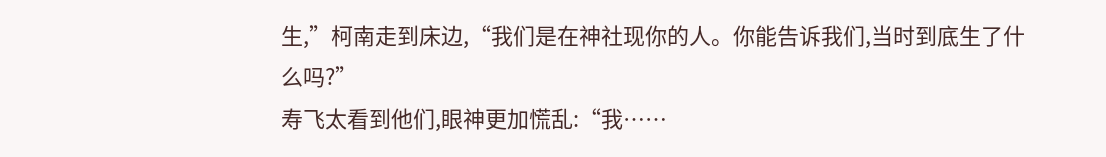生,”柯南走到床边,“我们是在神社现你的人。你能告诉我们,当时到底生了什么吗?”
寿飞太看到他们,眼神更加慌乱:“我……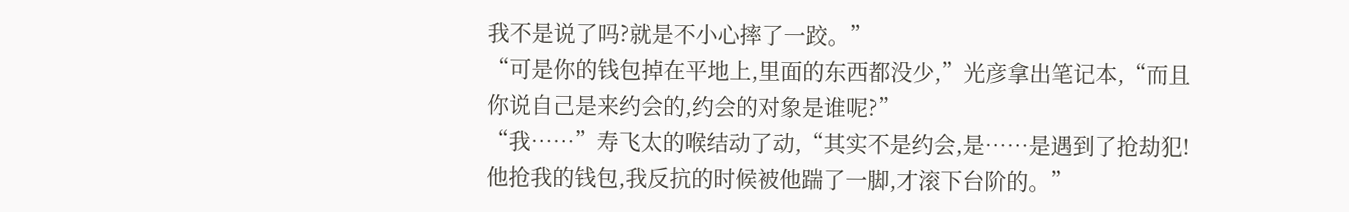我不是说了吗?就是不小心摔了一跤。”
“可是你的钱包掉在平地上,里面的东西都没少,”光彦拿出笔记本,“而且你说自己是来约会的,约会的对象是谁呢?”
“我……”寿飞太的喉结动了动,“其实不是约会,是……是遇到了抢劫犯!他抢我的钱包,我反抗的时候被他踹了一脚,才滚下台阶的。”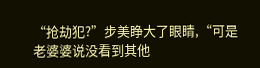“抢劫犯?”步美睁大了眼睛,“可是老婆婆说没看到其他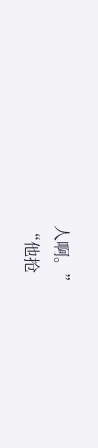人啊。”
“他抢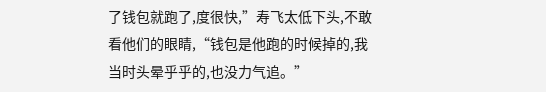了钱包就跑了,度很快,”寿飞太低下头,不敢看他们的眼睛,“钱包是他跑的时候掉的,我当时头晕乎乎的,也没力气追。”